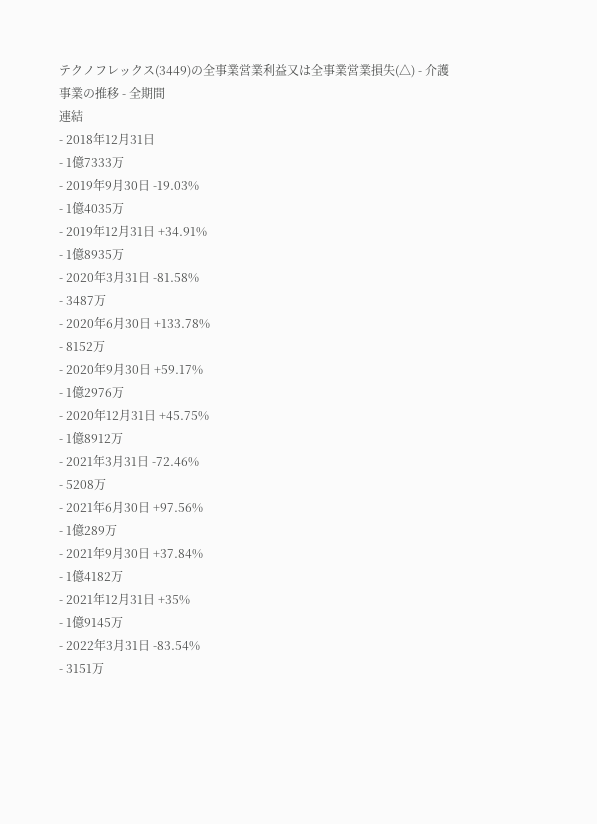テクノフレックス(3449)の全事業営業利益又は全事業営業損失(△) - 介護事業の推移 - 全期間
連結
- 2018年12月31日
- 1億7333万
- 2019年9月30日 -19.03%
- 1億4035万
- 2019年12月31日 +34.91%
- 1億8935万
- 2020年3月31日 -81.58%
- 3487万
- 2020年6月30日 +133.78%
- 8152万
- 2020年9月30日 +59.17%
- 1億2976万
- 2020年12月31日 +45.75%
- 1億8912万
- 2021年3月31日 -72.46%
- 5208万
- 2021年6月30日 +97.56%
- 1億289万
- 2021年9月30日 +37.84%
- 1億4182万
- 2021年12月31日 +35%
- 1億9145万
- 2022年3月31日 -83.54%
- 3151万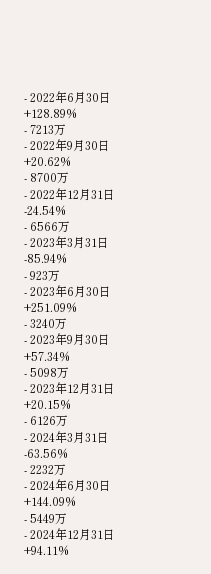- 2022年6月30日 +128.89%
- 7213万
- 2022年9月30日 +20.62%
- 8700万
- 2022年12月31日 -24.54%
- 6566万
- 2023年3月31日 -85.94%
- 923万
- 2023年6月30日 +251.09%
- 3240万
- 2023年9月30日 +57.34%
- 5098万
- 2023年12月31日 +20.15%
- 6126万
- 2024年3月31日 -63.56%
- 2232万
- 2024年6月30日 +144.09%
- 5449万
- 2024年12月31日 +94.11%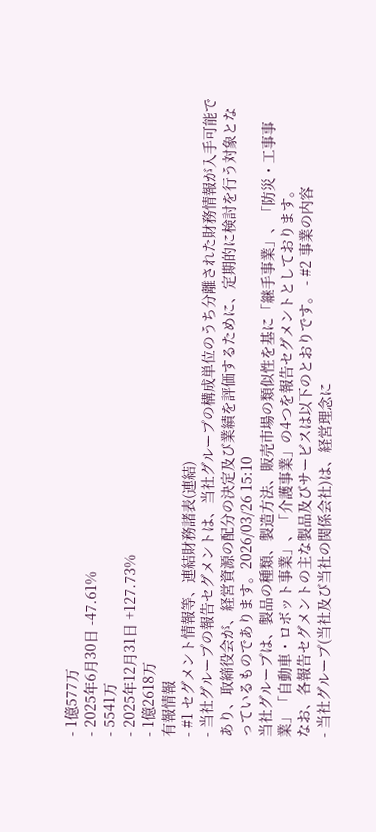- 1億577万
- 2025年6月30日 -47.61%
- 5541万
- 2025年12月31日 +127.73%
- 1億2618万
有報情報
- #1 セグメント情報等、連結財務諸表(連結)
- 当社グループの報告セグメントは、当社グループの構成単位のうち分離された財務情報が入手可能であり、取締役会が、経営資源の配分の決定及び業績を評価するために、定期的に検討を行う対象となっているものであります。2026/03/26 15:10
当社グループは、製品の種類、製造方法、販売市場の類似性を基に「継手事業」、「防災・工事事業」「自動車・ロボット事業」、「介護事業」の4つを報告セグメントとしております。
なお、各報告セグメントの主な製品及びサービスは以下のとおりです。 - #2 事業の内容
- 当社グループ(当社及び当社の関係会社)は、経営理念に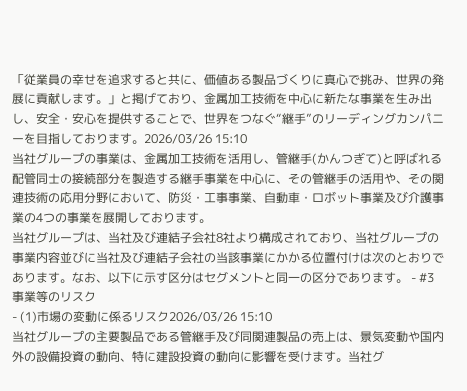「従業員の幸せを追求すると共に、価値ある製品づくりに真心で挑み、世界の発展に貢献します。」と掲げており、金属加工技術を中心に新たな事業を生み出し、安全・安心を提供することで、世界をつなぐ“継手”のリーディングカンパニーを目指しております。2026/03/26 15:10
当社グループの事業は、金属加工技術を活用し、管継手(かんつぎて)と呼ばれる配管同士の接続部分を製造する継手事業を中心に、その管継手の活用や、その関連技術の応用分野において、防災・工事事業、自動車・ロボット事業及び介護事業の4つの事業を展開しております。
当社グループは、当社及び連結子会社8社より構成されており、当社グループの事業内容並びに当社及び連結子会社の当該事業にかかる位置付けは次のとおりであります。なお、以下に示す区分はセグメントと同一の区分であります。 - #3 事業等のリスク
- (1)市場の変動に係るリスク2026/03/26 15:10
当社グループの主要製品である管継手及び同関連製品の売上は、景気変動や国内外の設備投資の動向、特に建設投資の動向に影響を受けます。当社グ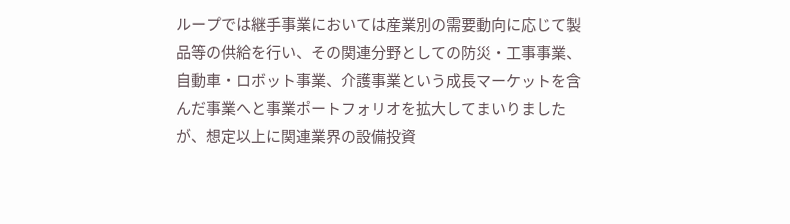ループでは継手事業においては産業別の需要動向に応じて製品等の供給を行い、その関連分野としての防災・工事事業、自動車・ロボット事業、介護事業という成長マーケットを含んだ事業へと事業ポートフォリオを拡大してまいりましたが、想定以上に関連業界の設備投資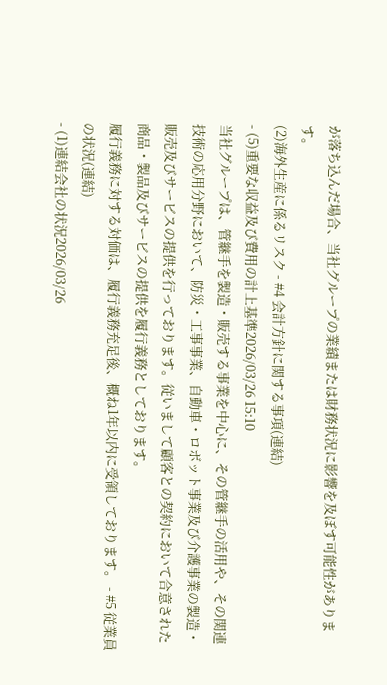が落ち込んだ場合、当社グループの業績または財務状況に影響を及ぼす可能性があります。
(2)海外生産に係るリスク - #4 会計方針に関する事項(連結)
- (5)重要な収益及び費用の計上基準2026/03/26 15:10
当社グループは、管継手を製造・販売する事業を中心に、その管継手の活用や、その関連技術の応用分野において、防災・工事事業、自動車・ロボット事業及び介護事業の製造・販売及びサービスの提供を行っております。従いまして顧客との契約において合意された商品・製品及びサービスの提供を履行義務としております。
履行義務に対する対価は、履行義務充足後、概ね1年以内に受領しております。 - #5 従業員の状況(連結)
- (1)連結会社の状況2026/03/26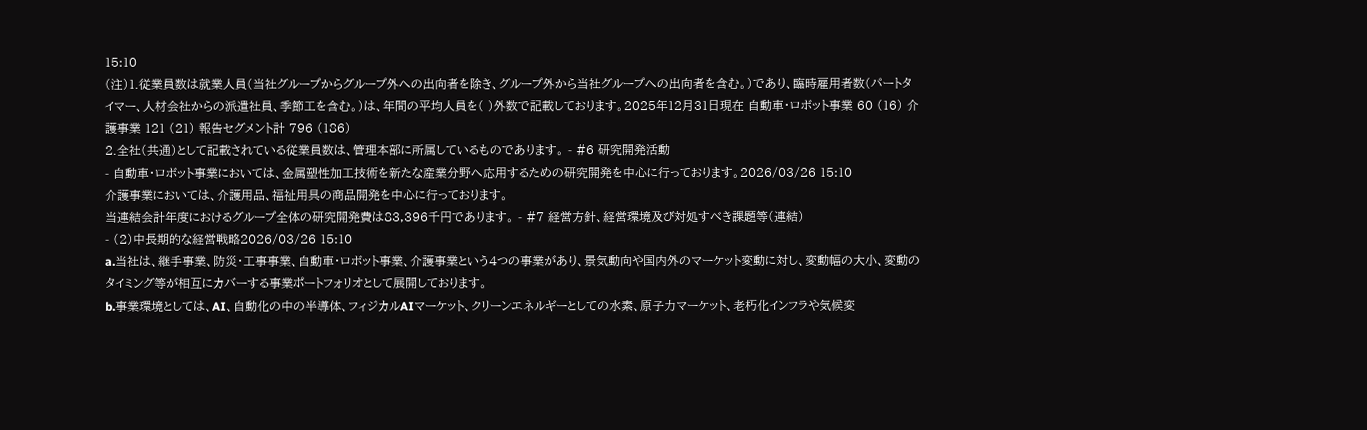15:10
(注)1.従業員数は就業人員(当社グループからグループ外への出向者を除き、グループ外から当社グループへの出向者を含む。)であり、臨時雇用者数(パートタイマー、人材会社からの派遣社員、季節工を含む。)は、年間の平均人員を( )外数で記載しております。2025年12月31日現在 自動車・ロボット事業 60 (16) 介護事業 121 (21) 報告セグメント計 796 (186)
2.全社(共通)として記載されている従業員数は、管理本部に所属しているものであります。 - #6 研究開発活動
- 自動車・ロボット事業においては、金属塑性加工技術を新たな産業分野へ応用するための研究開発を中心に行っております。2026/03/26 15:10
介護事業においては、介護用品、福祉用具の商品開発を中心に行っております。
当連結会計年度におけるグループ全体の研究開発費は83,396千円であります。 - #7 経営方針、経営環境及び対処すべき課題等(連結)
- (2)中長期的な経営戦略2026/03/26 15:10
a.当社は、継手事業、防災・工事事業、自動車・ロボット事業、介護事業という4つの事業があり、景気動向や国内外のマーケット変動に対し、変動幅の大小、変動のタイミング等が相互にカバーする事業ポートフォリオとして展開しております。
b.事業環境としては、AI、自動化の中の半導体、フィジカルAIマーケット、クリーンエネルギーとしての水素、原子力マーケット、老朽化インフラや気候変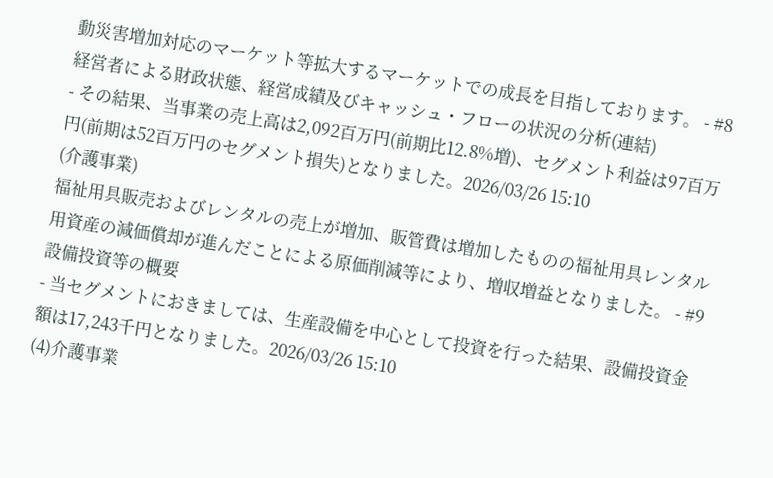動災害増加対応のマーケット等拡大するマーケットでの成長を目指しております。 - #8 経営者による財政状態、経営成績及びキャッシュ・フローの状況の分析(連結)
- その結果、当事業の売上高は2,092百万円(前期比12.8%増)、セグメント利益は97百万円(前期は52百万円のセグメント損失)となりました。2026/03/26 15:10
(介護事業)
福祉用具販売およびレンタルの売上が増加、販管費は増加したものの福祉用具レンタル用資産の減価償却が進んだことによる原価削減等により、増収増益となりました。 - #9 設備投資等の概要
- 当セグメントにおきましては、生産設備を中心として投資を行った結果、設備投資金額は17,243千円となりました。2026/03/26 15:10
(4)介護事業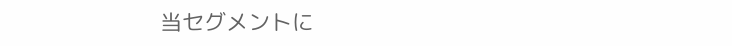当セグメントに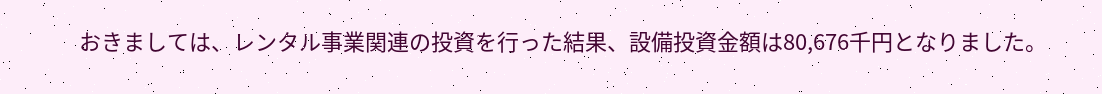おきましては、レンタル事業関連の投資を行った結果、設備投資金額は80,676千円となりました。